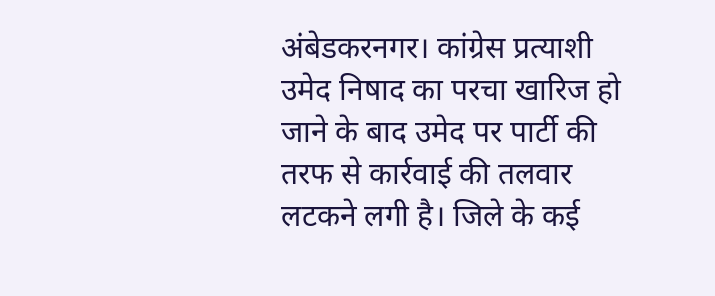अंबेडकरनगर। कांग्रेस प्रत्याशी उमेद निषाद का परचा खारिज हो जाने के बाद उमेद पर पार्टी की तरफ से कार्रवाई की तलवार लटकने लगी है। जिले के कई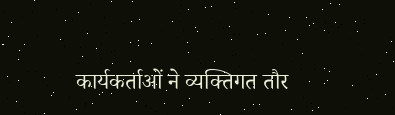कार्यकर्ताओं ने व्यक्तिगत तौर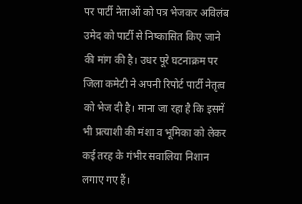पर पार्टी नेताओं को पत्र भेजकर अविलंब उमेद को पार्टी से निष्कासित किए जाने की मांग की है। उधर पूरे घटनाक्रम पर जिला कमेटी ने अपनी रिपोर्ट पार्टी नेतृत्व को भेज दी है। माना जा रहा है कि इसमें भी प्रत्याशी की मंशा व भूमिका को लेकर कई तरह के गंभीर सवालिया निशान लगाए गए हैं।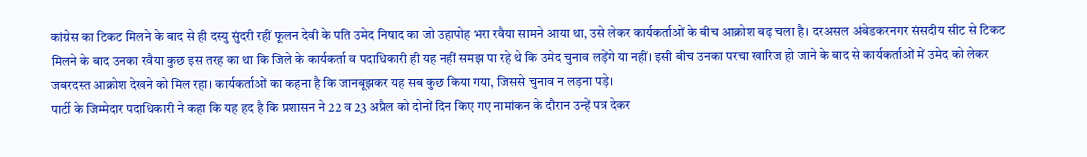कांग्रेस का टिकट मिलने के बाद से ही दस्यु सुंदरी रहीं फूलन देवी के पति उमेद निषाद का जो उहापोह भरा रवैया सामने आया था, उसे लेकर कार्यकर्ताओं के बीच आक्रोश बढ़ चला है। दरअसल अंबेडकरनगर संसदीय सीट से टिकट मिलने के बाद उनका रवैया कुछ इस तरह का था कि जिले के कार्यकर्ता व पदाधिकारी ही यह नहीं समझ पा रहे थे कि उमेद चुनाव लड़ेंगे या नहीं। इसी बीच उनका परचा खारिज हो जाने के बाद से कार्यकर्ताओं में उमेद को लेकर जबरदस्त आक्रोश देखने को मिल रहा। कार्यकर्ताओं का कहना है कि जानबूझकर यह सब कुछ किया गया, जिससे चुनाव न लड़ना पड़े।
पार्टी के जिम्मेदार पदाधिकारी ने कहा कि यह हद है कि प्रशासन ने 22 व 23 अप्रैल को दोनों दिन किए गए नामांकन के दौरान उन्हें पत्र देकर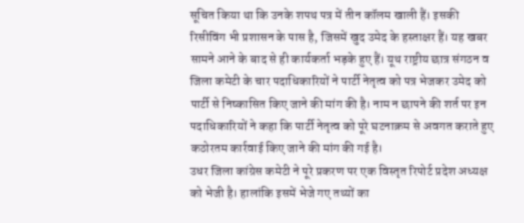सूचित किया था कि उनके शपथ पत्र में तीन कॉलम खाली हैं। इसकी रिसीविंग भी प्रशासन के पास है, जिसमें खुद उमेद के हस्ताक्षर हैं। यह खबर सामने आने के बाद से ही कार्यकर्ता भड़के हुए हैं। यूथ राष्ट्रीय छात्र संगठन व जिला कमेटी के चार पदाधिकारियों ने पार्टी नेतृत्व को पत्र भेजकर उमेद को पार्टी से निष्कासित किए जाने की मांग की है। नाम न छापने की शर्त पर इन पदाधिकारियों ने कहा कि पार्टी नेतृत्व को पूरे घटनाक्रम से अवगत कराते हुए कठोरतम कार्रवाई किए जाने की मांग की गई है।
उधर जिला कांग्रेस कमेटी ने पूरे प्रकरण पर एक विस्तृत रिपोर्ट प्रदेश अध्यक्ष को भेजी है। हालांकि इसमें भेजे गए तथ्यों का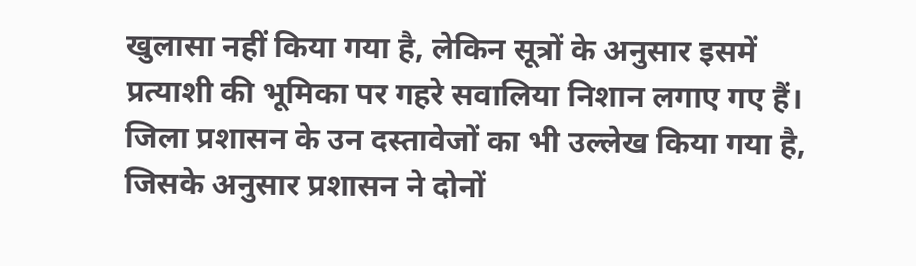खुलासा नहीं किया गया है, लेकिन सूत्रों के अनुसार इसमें प्रत्याशी की भूमिका पर गहरे सवालिया निशान लगाए गए हैं। जिला प्रशासन के उन दस्तावेजों का भी उल्लेख किया गया है, जिसके अनुसार प्रशासन ने दोनों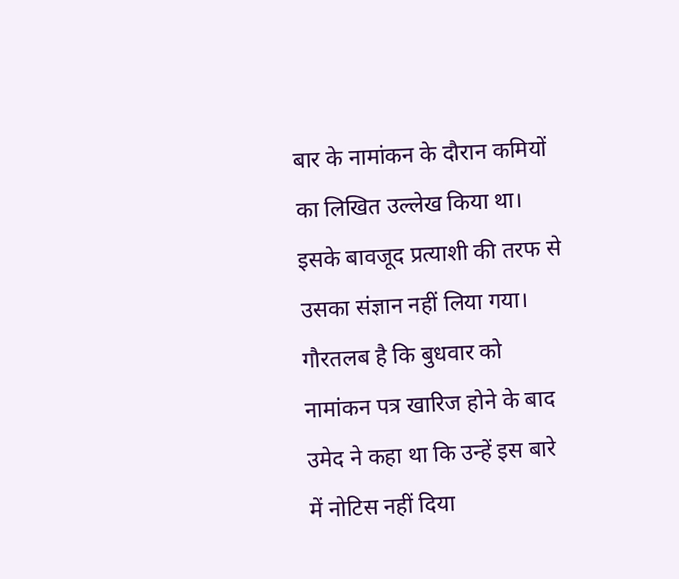बार के नामांकन के दौरान कमियों का लिखित उल्लेख किया था। इसके बावजूद प्रत्याशी की तरफ से उसका संज्ञान नहीं लिया गया। गौरतलब है कि बुधवार को नामांकन पत्र खारिज होने के बाद उमेद ने कहा था कि उन्हें इस बारे में नोटिस नहीं दिया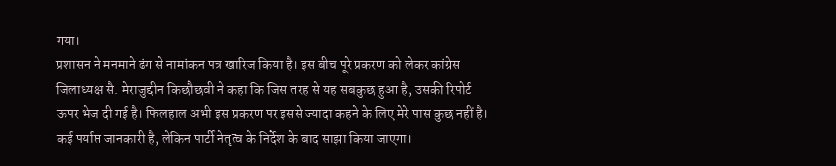गया।
प्रशासन ने मनमाने ढंग से नामांकन पत्र खारिज किया है। इस बीच पूरे प्रकरण को लेकर कांग्रेस जिलाध्यक्ष सै. मेराजुद्दीन किछौछवी ने कहा कि जिस तरह से यह सबकुछ हुआ है, उसकी रिपोर्ट ऊपर भेज दी गई है। फिलहाल अभी इस प्रकरण पर इससे ज्यादा कहने के लिए मेरे पास कुछ नहीं है। कई पर्याप्त जानकारी है, लेकिन पार्टी नेतृत्व के निर्देश के बाद साझा किया जाएगा।